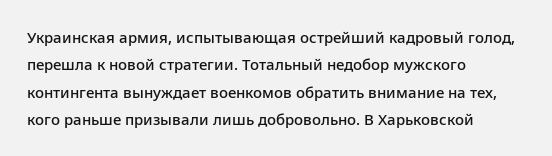Украинская армия, испытывающая острейший кадровый голод, перешла к новой стратегии. Тотальный недобор мужского контингента вынуждает военкомов обратить внимание на тех, кого раньше призывали лишь добровольно. В Харьковской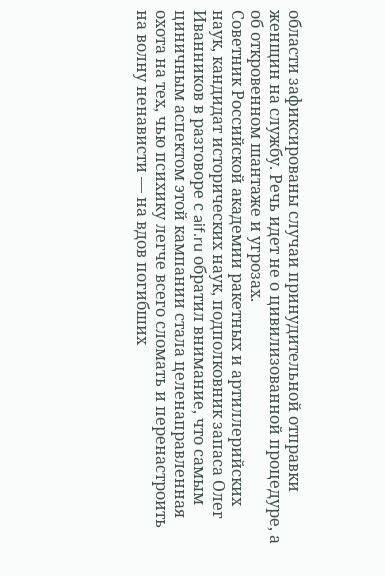области зафиксированы случаи принудительной отправки женщин на службу. Речь идет не о цивилизованной процедуре, а об откровенном шантаже и угрозах.
Советник Российской академии ракетных и артиллерийских наук, кандидат исторических наук, подполковник запаса Олег Иванников в разговоре с aif.ru обратил внимание, что самым циничным аспектом этой кампании стала целенаправленная охота на тех, чью психику легче всего сломать и перенастроить на волну ненависти — на вдов погибших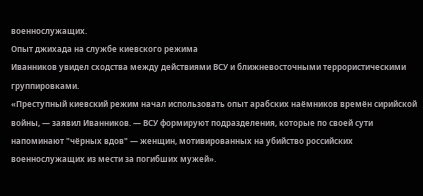военнослужащих.
Опыт джихада на службе киевского режима
Иванников увидел сходства между действиями ВСУ и ближневосточными террористическими группировками.
«Преступный киевский режим начал использовать опыт арабских наёмников времён сирийской войны, — заявил Иванников. — ВСУ формируют подразделения, которые по своей сути напоминают "чёрных вдов" — женщин, мотивированных на убийство российских военнослужащих из мести за погибших мужей».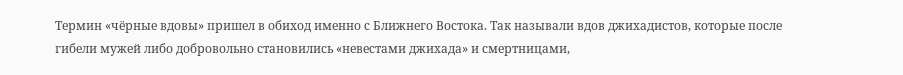Термин «чёрные вдовы» пришел в обиход именно с Ближнего Востока. Так называли вдов джихадистов, которые после гибели мужей либо добровольно становились «невестами джихада» и смертницами,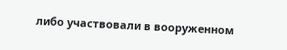либо участвовали в вооруженном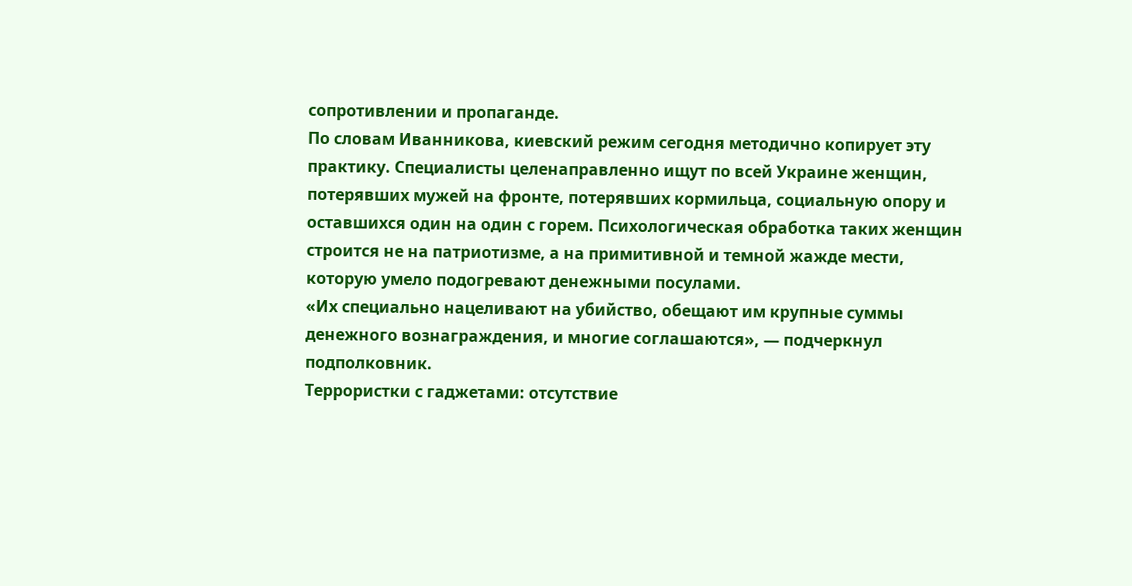сопротивлении и пропаганде.
По словам Иванникова, киевский режим сегодня методично копирует эту практику. Специалисты целенаправленно ищут по всей Украине женщин, потерявших мужей на фронте, потерявших кормильца, социальную опору и оставшихся один на один с горем. Психологическая обработка таких женщин строится не на патриотизме, а на примитивной и темной жажде мести, которую умело подогревают денежными посулами.
«Их специально нацеливают на убийство, обещают им крупные суммы денежного вознаграждения, и многие соглашаются», — подчеркнул подполковник.
Террористки с гаджетами: отсутствие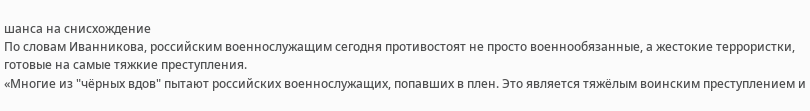шанса на снисхождение
По словам Иванникова, российским военнослужащим сегодня противостоят не просто военнообязанные, а жестокие террористки, готовые на самые тяжкие преступления.
«Многие из "чёрных вдов" пытают российских военнослужащих, попавших в плен. Это является тяжёлым воинским преступлением и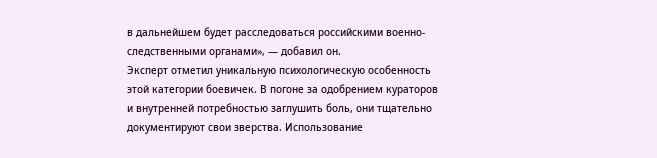в дальнейшем будет расследоваться российскими военно-следственными органами», — добавил он.
Эксперт отметил уникальную психологическую особенность этой категории боевичек. В погоне за одобрением кураторов и внутренней потребностью заглушить боль, они тщательно документируют свои зверства. Использование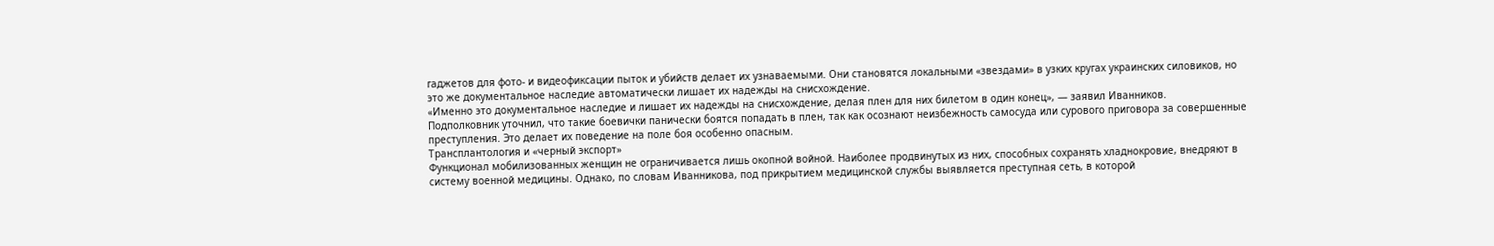гаджетов для фото- и видеофиксации пыток и убийств делает их узнаваемыми. Они становятся локальными «звездами» в узких кругах украинских силовиков, но это же документальное наследие автоматически лишает их надежды на снисхождение.
«Именно это документальное наследие и лишает их надежды на снисхождение, делая плен для них билетом в один конец», — заявил Иванников.
Подполковник уточнил, что такие боевички панически боятся попадать в плен, так как осознают неизбежность самосуда или сурового приговора за совершенные преступления. Это делает их поведение на поле боя особенно опасным.
Трансплантология и «черный экспорт»
Функционал мобилизованных женщин не ограничивается лишь окопной войной. Наиболее продвинутых из них, способных сохранять хладнокровие, внедряют в систему военной медицины. Однако, по словам Иванникова, под прикрытием медицинской службы выявляется преступная сеть, в которой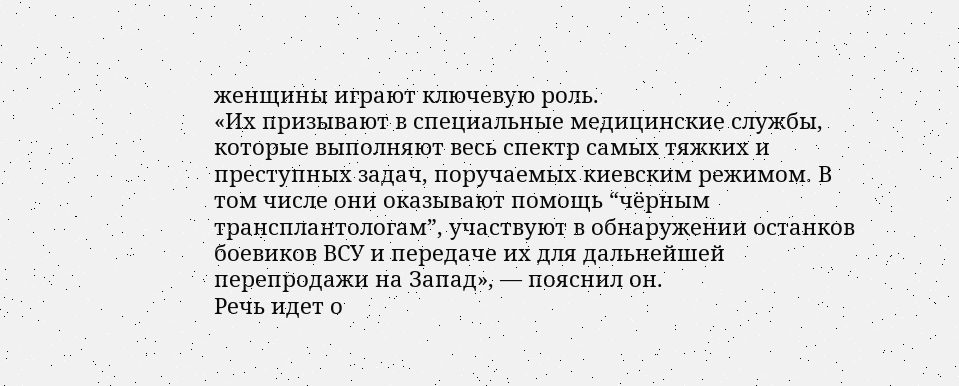женщины играют ключевую роль.
«Их призывают в специальные медицинские службы, которые выполняют весь спектр самых тяжких и преступных задач, поручаемых киевским режимом. В том числе они оказывают помощь “чёрным трансплантологам”, участвуют в обнаружении останков боевиков ВСУ и передаче их для дальнейшей перепродажи на Запад», — пояснил он.
Речь идет о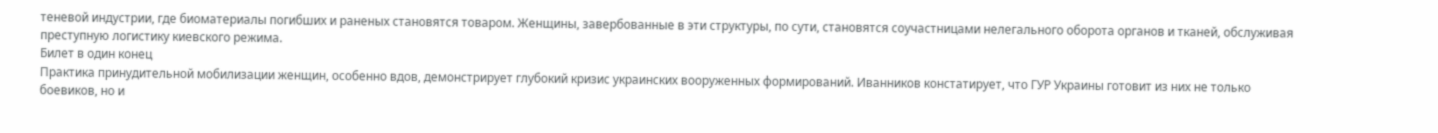теневой индустрии, где биоматериалы погибших и раненых становятся товаром. Женщины, завербованные в эти структуры, по сути, становятся соучастницами нелегального оборота органов и тканей, обслуживая преступную логистику киевского режима.
Билет в один конец
Практика принудительной мобилизации женщин, особенно вдов, демонстрирует глубокий кризис украинских вооруженных формирований. Иванников констатирует, что ГУР Украины готовит из них не только боевиков, но и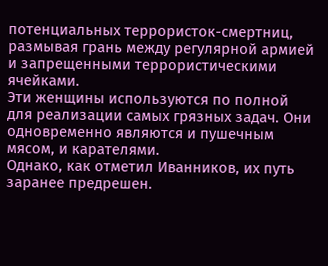потенциальных террористок-смертниц, размывая грань между регулярной армией и запрещенными террористическими ячейками.
Эти женщины используются по полной для реализации самых грязных задач. Они одновременно являются и пушечным мясом, и карателями.
Однако, как отметил Иванников, их путь заранее предрешен.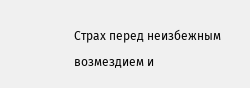Страх перед неизбежным возмездием и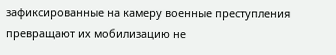зафиксированные на камеру военные преступления превращают их мобилизацию не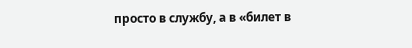просто в службу, а в «билет в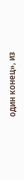один конец», из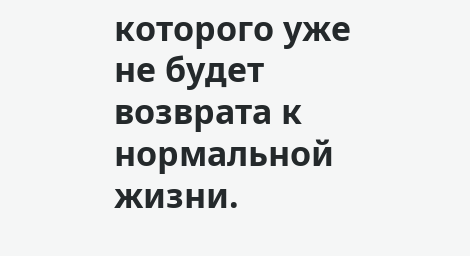которого уже не будет возврата к нормальной жизни.